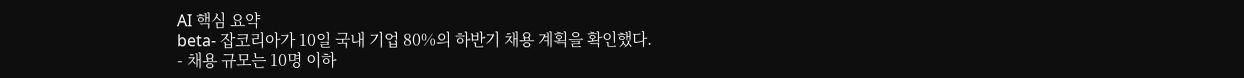AI 핵심 요약
beta- 잡코리아가 10일 국내 기업 80%의 하반기 채용 계획을 확인했다.
- 채용 규모는 10명 이하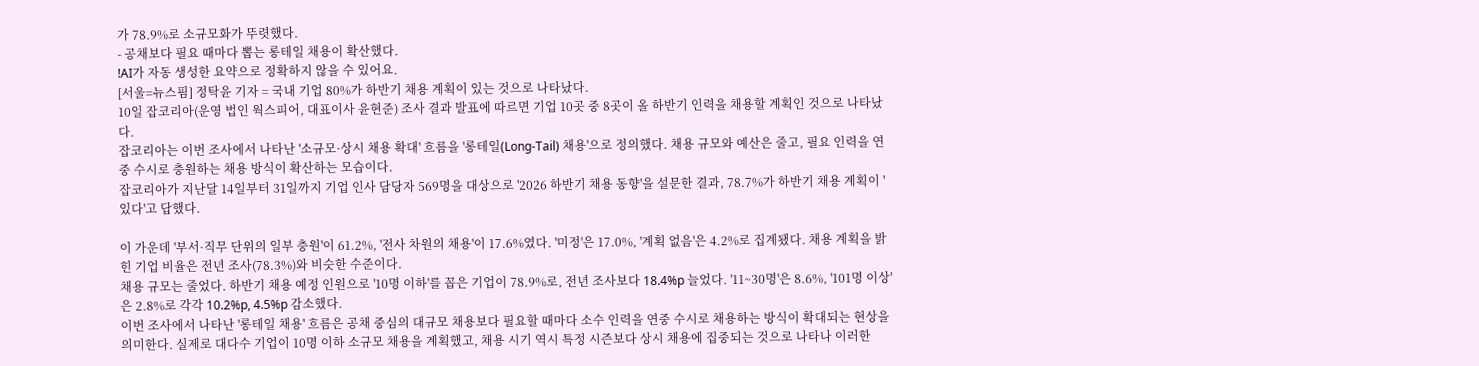가 78.9%로 소규모화가 뚜렷했다.
- 공채보다 필요 때마다 뽑는 롱테일 채용이 확산했다.
!AI가 자동 생성한 요약으로 정확하지 않을 수 있어요.
[서울=뉴스핌] 정탁윤 기자 = 국내 기업 80%가 하반기 채용 계획이 있는 것으로 나타났다.
10일 잡코리아(운영 법인 웍스피어, 대표이사 윤현준) 조사 결과 발표에 따르면 기업 10곳 중 8곳이 올 하반기 인력을 채용할 계획인 것으로 나타났다.
잡코리아는 이번 조사에서 나타난 '소규모·상시 채용 확대' 흐름을 '롱테일(Long-Tail) 채용'으로 정의했다. 채용 규모와 예산은 줄고, 필요 인력을 연중 수시로 충원하는 채용 방식이 확산하는 모습이다.
잡코리아가 지난달 14일부터 31일까지 기업 인사 담당자 569명을 대상으로 '2026 하반기 채용 동향'을 설문한 결과, 78.7%가 하반기 채용 계획이 '있다'고 답했다.

이 가운데 '부서·직무 단위의 일부 충원'이 61.2%, '전사 차원의 채용'이 17.6%였다. '미정'은 17.0%, '계획 없음'은 4.2%로 집계됐다. 채용 계획을 밝힌 기업 비율은 전년 조사(78.3%)와 비슷한 수준이다.
채용 규모는 줄었다. 하반기 채용 예정 인원으로 '10명 이하'를 꼽은 기업이 78.9%로, 전년 조사보다 18.4%p 늘었다. '11~30명'은 8.6%, '101명 이상'은 2.8%로 각각 10.2%p, 4.5%p 감소했다.
이번 조사에서 나타난 '롱테일 채용' 흐름은 공채 중심의 대규모 채용보다 필요할 때마다 소수 인력을 연중 수시로 채용하는 방식이 확대되는 현상을 의미한다. 실제로 대다수 기업이 10명 이하 소규모 채용을 계획했고, 채용 시기 역시 특정 시즌보다 상시 채용에 집중되는 것으로 나타나 이러한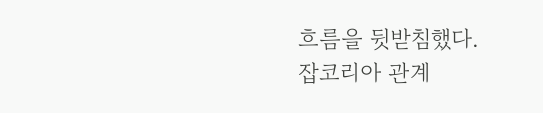흐름을 뒷받침했다.
잡코리아 관계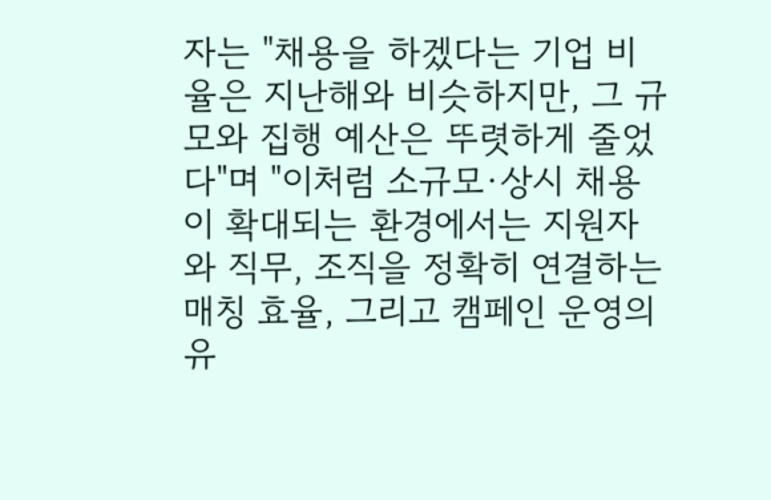자는 "채용을 하겠다는 기업 비율은 지난해와 비슷하지만, 그 규모와 집행 예산은 뚜렷하게 줄었다"며 "이처럼 소규모·상시 채용이 확대되는 환경에서는 지원자와 직무, 조직을 정확히 연결하는 매칭 효율, 그리고 캠페인 운영의 유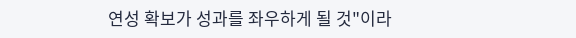연성 확보가 성과를 좌우하게 될 것"이라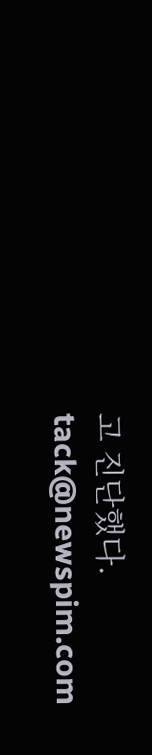고 진단했다.
tack@newspim.com